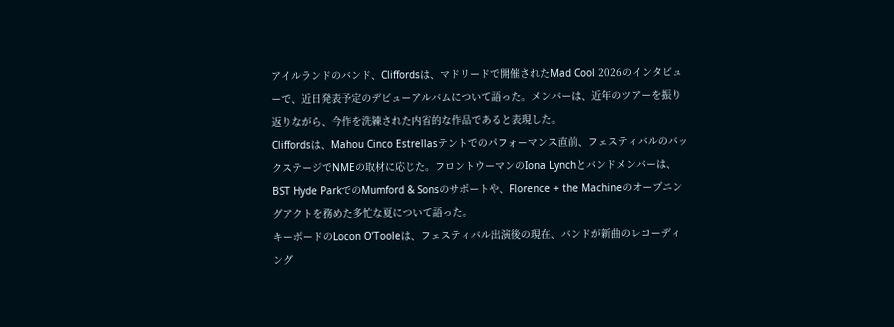アイルランドのバンド、Cliffordsは、マドリードで開催されたMad Cool 2026のインタビューで、近日発表予定のデビューアルバムについて語った。メンバーは、近年のツアーを振り返りながら、今作を洗練された内省的な作品であると表現した。
Cliffordsは、Mahou Cinco Estrellasテントでのパフォーマンス直前、フェスティバルのバックステージでNMEの取材に応じた。フロントウーマンのIona Lynchとバンドメンバーは、BST Hyde ParkでのMumford & Sonsのサポートや、Florence + the Machineのオープニングアクトを務めた多忙な夏について語った。
キーボードのLocon O’Tooleは、フェスティバル出演後の現在、バンドが新曲のレコーディング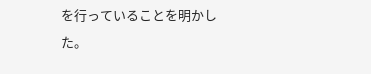を行っていることを明かした。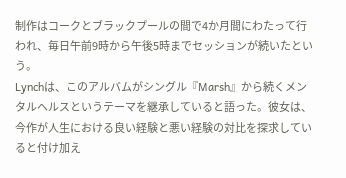制作はコークとブラックプールの間で4か月間にわたって行われ、毎日午前9時から午後5時までセッションが続いたという。
Lynchは、このアルバムがシングル『Marsh』から続くメンタルヘルスというテーマを継承していると語った。彼女は、今作が人生における良い経験と悪い経験の対比を探求していると付け加え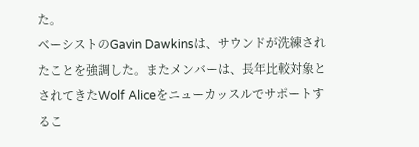た。
ベーシストのGavin Dawkinsは、サウンドが洗練されたことを強調した。またメンバーは、長年比較対象とされてきたWolf Aliceをニューカッスルでサポートするこ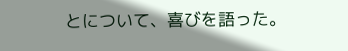とについて、喜びを語った。